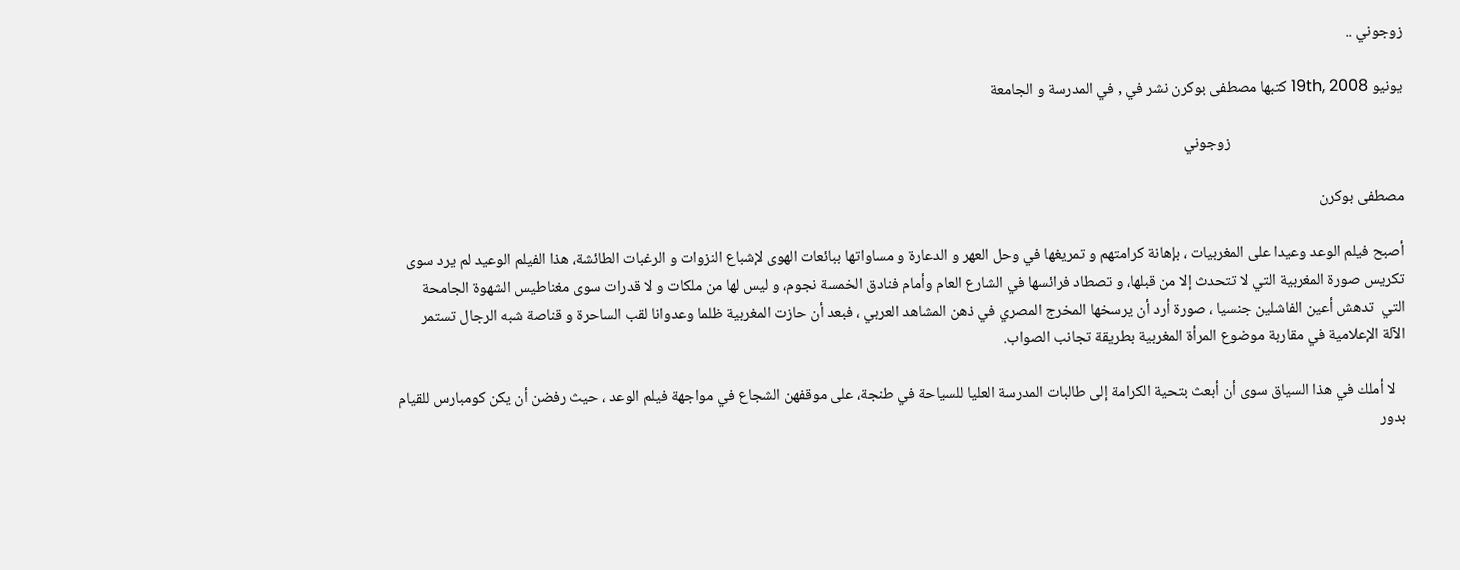زوجوني ..

يونيو 19th, 2008 كتبها مصطفى بوكرن نشر في , في المدرسة و الجامعة

                                                 زوجوني

مصطفى بوكرن

أصبح فيلم الوعد وعيدا على المغربيات ، بإهانة كرامتهم و تمريغها في وحل العهر و الدعارة و مساواتها ببائعات الهوى لإشباع النزوات و الرغبات الطائشة، هذا الفيلم الوعيد لم يرد سوى تكريس صورة المغربية التي لا تتحدث إلا من قبلها، و تصطاد فرائسها في الشارع العام وأمام فنادق الخمسة نجوم، و ليس لها من ملكات و لا قدرات سوى مغناطيس الشهوة الجامحة التي  تدهش أعين الفاشلين جنسيا ، صورة أرد أن يرسخها المخرج المصري في ذهن المشاهد العربي ، فبعد أن حازت المغربية ظلما وعدوانا لقب الساحرة و قناصة شبه الرجال تستمر  الآلة الإعلامية في مقاربة موضوع المرأة المغربية بطريقة تجانب الصواب.

   لا أملك في هذا السياق سوى أن أبعث بتحية الكرامة إلى طالبات المدرسة العليا للسياحة في طنجة، على موقفهن الشجاع في مواجهة فيلم الوعد ، حيث رفضن أن يكن كومبارس للقيام بدور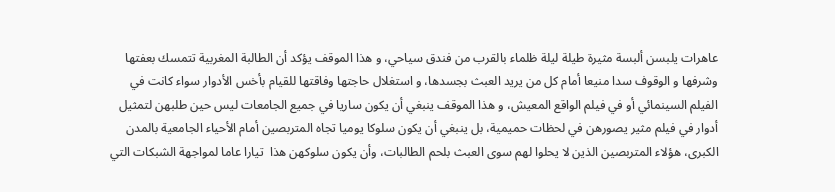عاهرات يلبسن ألبسة مثيرة طيلة ليلة ظلماء بالقرب من فندق سياحي، و هذا الموقف يؤكد أن الطالبة المغربية تتمسك بعفتها وشرفها و الوقوف سدا منيعا أمام كل من يريد العبث بجسدها، و استغلال حاجتها وفاقتها للقيام بأخس الأدوار سواء كانت في الفيلم السينمائي أو في فيلم الواقع المعيش، و هذا الموقف ينبغي أن يكون ساريا في جميع الجامعات ليس حين طلبهن لتمثيل أدوار في فيلم مثير يصورهن في لحظات حميمية، بل ينبغي أن يكون سلوكا يوميا تجاه المتربصين أمام الأحياء الجامعية بالمدن الكبرى، هؤلاء المتربصين الذين لا يحلوا لهم سوى العبث بلحم الطالبات، وأن يكون سلوكهن هذا  تيارا عاما لمواجهة الشبكات التي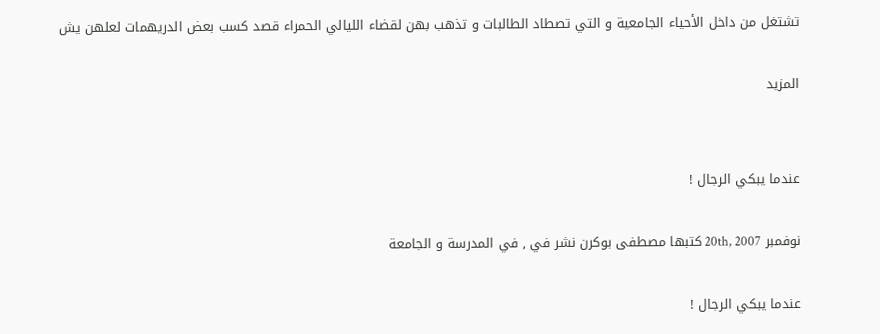تشتغل من داخل الأحياء الجامعية و التي تصطاد الطالبات و تذهب بهن لقضاء الليالي الحمراء قصد كسب بعض الدريهمات لعلهن يش

المزيد


عندما يبكي الرجال !

نوفمبر 20th, 2007 كتبها مصطفى بوكرن نشر في , في المدرسة و الجامعة

عندما يبكي الرجال !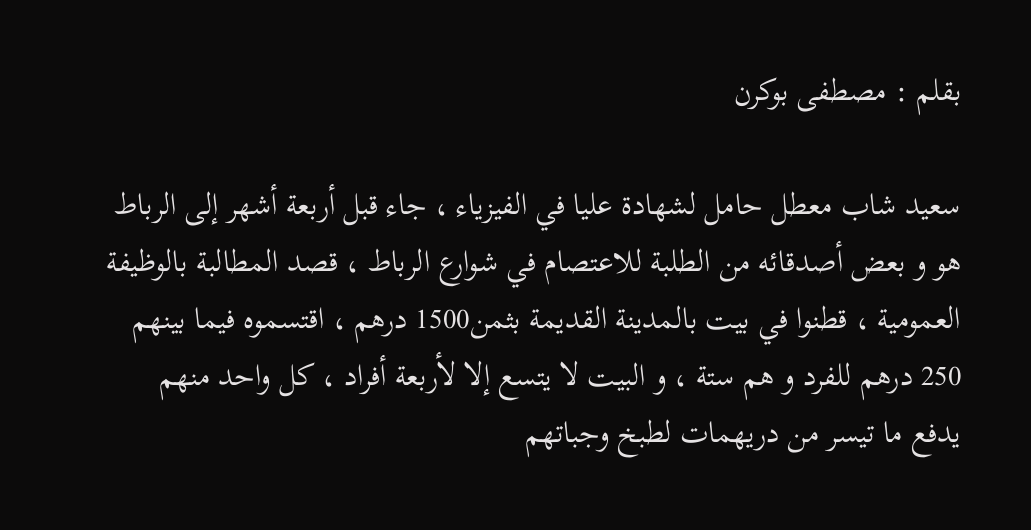بقلم : مصطفى بوكرن

سعيد شاب معطل حامل لشهادة عليا في الفيزياء ، جاء قبل أربعة أشهر إلى الرباط هو و بعض أصدقائه من الطلبة للاعتصام في شوارع الرباط ، قصد المطالبة بالوظيفة العمومية ، قطنوا في بيت بالمدينة القديمة بثمن1500 درهم ، اقتسموه فيما بينهم 250 درهم للفرد و هم ستة ، و البيت لا يتسع إلا لأربعة أفراد ، كل واحد منهم يدفع ما تيسر من دريهمات لطبخ وجباتهم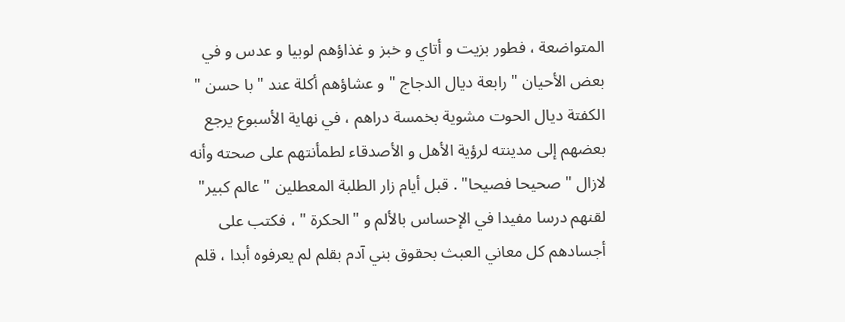المتواضعة ، فطور بزيت و أتاي و خبز و غذاؤهم لوبيا و عدس و في بعض الأحيان " رابعة ديال الدجاج " و عشاؤهم أكلة عند " با حسن " الكفتة ديال الحوت مشوية بخمسة دراهم ، في نهاية الأسبوع يرجع بعضهم إلى مدينته لرؤية الأهل و الأصدقاء لطمأنتهم على صحته وأنه لازال " صحيحا فصيحا" . قبل أيام زار الطلبة المعطلين "عالم كبير" لقنهم درسا مفيدا في الإحساس بالألم و "الحكرة " ، فكتب على أجسادهم كل معاني العبث بحقوق بني آدم بقلم لم يعرفوه أبدا ، قلم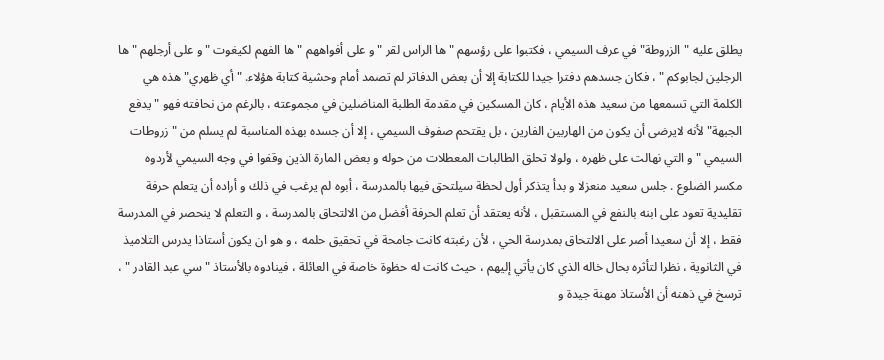يطلق عليه "الزروطة" في عرف السيمي ، فكتبوا على رؤسهم " ها الراس لقر " و على أفواههم " ها الفهم لكيغوت " و على أرجلهم " ها الرجلين لجابوكم " ، فكان جسدهم دفترا جيدا للكتابة إلا أن بعض الدفاتر لم تصمد أمام وحشية كتابة هؤلاء. "أي ظهري" هذه هي الكلمة التي تسمعها من سعيد هذه الأيام ، كان المسكين في مقدمة الطلبة المناضلين في مجموعته ، بالرغم من نحافته فهو "يدفع الجبهة" لأنه لايرضى أن يكون من الهاربين الفارين ، بل يقتحم صفوف السيمي ، إلا أن جسده بهذه المناسبة لم يسلم من " زروطات السيمي " و التي نهالت على ظهره ، ولولا تحلق الطالبات المعطلات من حوله و بعض المارة الذين وقفوا في وجه السيمي لأردوه مكسر الضلوع . جلس سعيد منعزلا و بدأ يتذكر أول لحظة سيلتحق فيها بالمدرسة ، أبوه لم يرغب في ذلك و أراده أن يتعلم حرفة تقليدية تعود على ابنه بالنفع في المستقبل ، لأنه يعتقد أن تعلم الحرفة أفضل من الالتحاق بالمدرسة ، و التعلم لا ينحصر في المدرسة فقط ، إلا أن سعيدا أصر على الالتحاق بمدرسة الحي ، لأن رغبته كانت جامحة في تحقيق حلمه ، و هو ان يكون أستاذا يدرس التلاميذ في الثانوية ، نظرا لتأثره بحال خاله الذي كان يأتي إليهم ، حيث كانت له حظوة خاصة في العائلة ، فينادوه بالأستاذ " سي عبد القادر " ، ترسخ في ذهنه أن الأستاذ مهنة جيدة و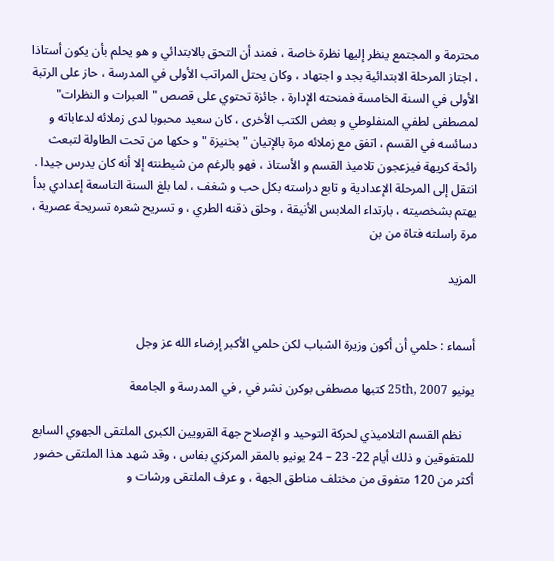محترمة و المجتمع ينظر إليها نظرة خاصة ، فمند أن التحق بالابتدائي و هو يحلم بأن يكون أستاذا ، اجتاز المرحلة الابتدائية بجد و اجتهاد ، وكان يحتل المراتب الأولى في المدرسة ، حاز على الرتبة الأولى في السنة الخامسة فمنحته الإدارة ، جائزة تحتوي على قصص "العبرات و النظرات" لمصطفى لطفي المنفلوطي و بعض الكتب الأخرى ، كان سعيد محبوبا لدى زملائه لدعاباته و دسائسه في القسم ، اتفق مع زملائه مرة بالإتيان " بخنيزة " و حكها من تحت الطاولة لتبعث رائحة كريهة فيزعجون تلاميذ القسم و الأستاذ ، فهو بالرغم من شيطنته إلا أنه كان يدرس جيدا . انتقل إلى المرحلة الإعدادية و تابع دراسته بكل حب و شغف ، لما بلغ السنة التاسعة إعدادي بدأ يهتم بشخصيته ، بارتداء الملابس الأنيقة ، وحلق ذقنه الطري ، و تسريح شعره تسريحة عصرية ، مرة راسلته فتاة من بن

المزيد


أسماء : حلمي أن أكون وزيرة الشباب لكن حلمي الأكبر إرضاء الله عز وجل

يونيو 25th, 2007 كتبها مصطفى بوكرن نشر في , في المدرسة و الجامعة

    نظم القسم التلاميذي لحركة التوحيد و الإصلاح جهة القرويين الكبرى الملتقى الجهوي السابع للمتفوقين و ذلك أيام 22- 23 – 24 يونيو بالمقر المركزي بفاس ، وقد شهد هذا الملتقى حضور أكثر من 120 متفوق من مختلف مناطق الجهة ، و عرف الملتقى ورشات و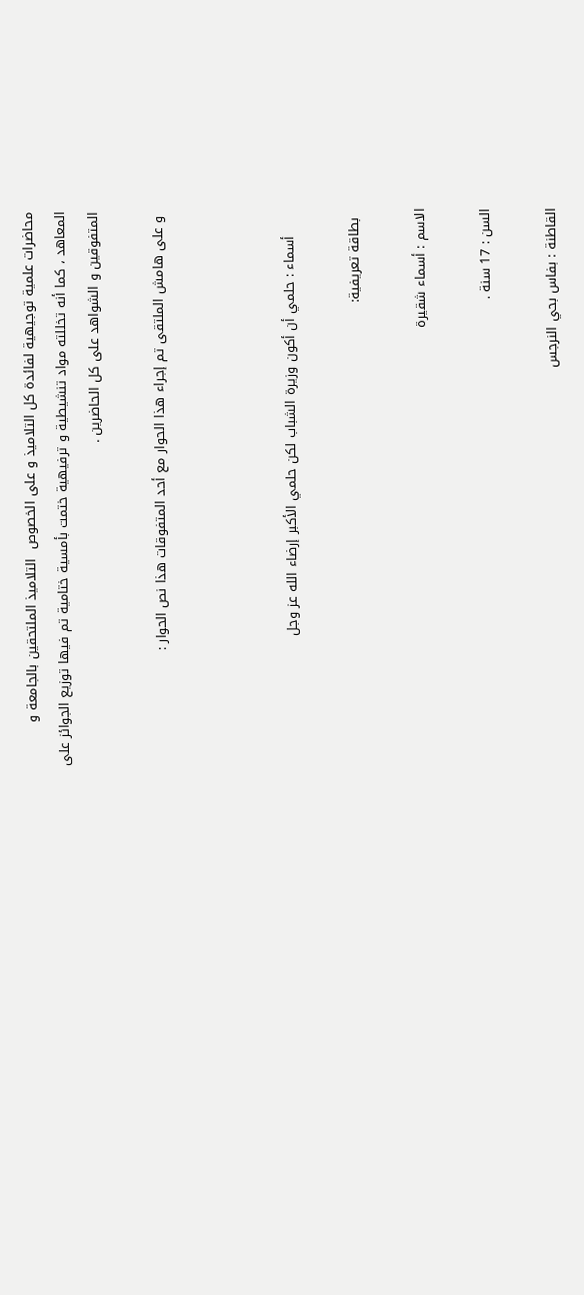محاضرات علمية توجيهية لفائدة كل التلاميذ و على الخصوص  التلاميذ الملتحقين بالجامعة و المعاهد ، كما أنه تخللته مواد تنشيطية و ترفيهية ختمت بأمسية ختامية تم فيها توزيع الجوائز على المتفوقين و الشواهد على كل الحاضرين .

 و على هامش الملتقى تم إجراء هذا الحوار مع أحد المتفوقات هذا نص الحوار :



      أسماء : حلمي أن أكون وزيرة الشباب لكن حلمي الأكبر إرضاء الله عز وجل

  بطاقة تعريفية:

الاسم : أسماء شقيرة

السن : 17 سنة .

القاطنة : بفاس بحي النرجس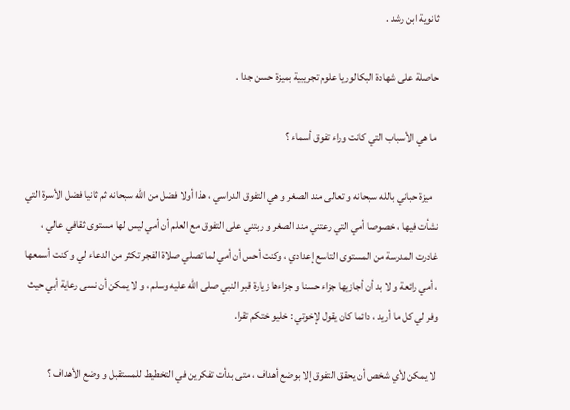ثانوية ابن رشد .

حاصلة على شهادة البكالوريا علوم تجريبية بميزة حسن جدا .

 ما هي الأسباب التي كانت وراء تفوق أسماء ؟

   ميزة حباني بالله سبحانه و تعالى مند الصغر و هي التفوق الدراسي ، هذا أولا فضل من الله سبحانه ثم ثانيا فضل الأسرة التي نشأت فيها ، خصوصا أمي التي رعتني مند الصغر و ربتني على التفوق مع العلم أن أمي ليس لها مستوى ثقافي عالي ، غادرت المدرسة من المستوى التاسع إعدادي ، وكنت أحس أن أمي لما تصلي صلاة الفجر تكثر من الدعاء لي و كنت أسمعها ، أمي رائعة و لا بد أن أجازيها جزاء حسنا و جزاءها زيارة قبر النبي صلى الله عليه وسلم ، و لا يمكن أن نسى رعاية أبي حيث وفر لي كل ما أريد ، دائما كان يقول لإخوتي : خليو ختكم تقرا.

 لا يمكن لأي شخص أن يحقق التفوق إلا بوضع أهداف ، متى بدأت تفكرين في التخطيط للمستقبل و وضع الأهداف ؟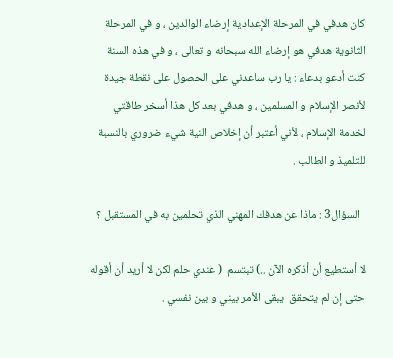كان هدفي في المرحلة الإعدادية إرضاء الوالدين ، و في المرحلة الثانوية هدفي هو إرضاء الله سبحانه و تعالى ، و في هذه السنة كنت أدعو بدعاء : يا رب ساعدني على الحصول على نقطة جيدة لأنصر الإسلام و المسلمين ، و هدفي بعد كل هذا أسخر طاقتي لخدمة الإسلام ، لأني أعتبر أن إخلاص النية شيء ضروري بالنسبة للتلميذ و الطالب .

  السؤال3 : ماذا عن هدفك المهني الذي تحلمين به في المستقبل ؟

لا أستطيع أن أذكره الآن ..) تبتسم  ( عندي حلم لكن لا أريد أن أقوله حتى إن لم يتحقق  يبقى الأمر بيني و بين نفسي .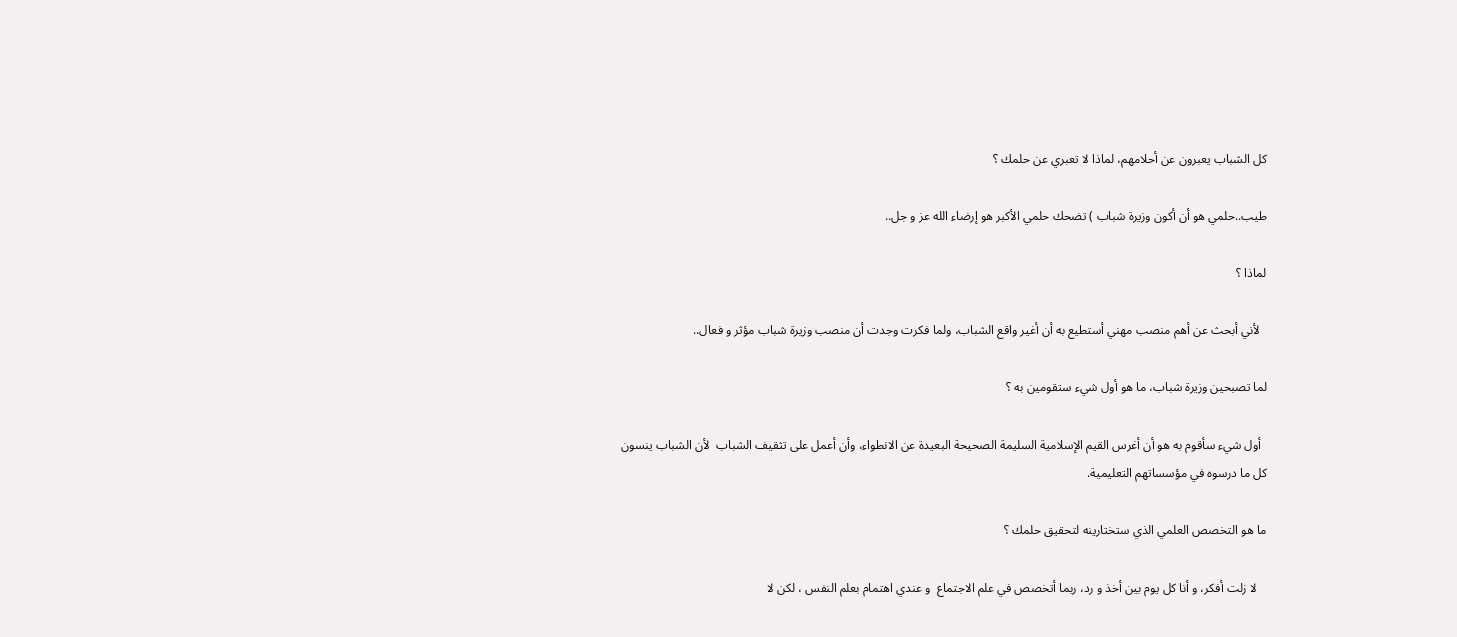كل الشباب يعبرون عن أحلامهم، لماذا لا تعبري عن حلمك ؟

طيب..حلمي هو أن أكون وزيرة شباب ) تضحك حلمي الأكبر هو إرضاء الله عز و جل..

لماذا ؟

  لأني أبحث عن أهم منصب مهني أستطيع به أن أغير واقع الشباب، ولما فكرت وجدت أن منصب وزيرة شباب مؤثر و فعال..

لما تصبحين وزيرة شباب، ما هو أول شيء ستقومين به ؟

  أول شيء سأقوم به هو أن أغرس القيم الإسلامية السليمة الصحيحة البعيدة عن الانطواء، وأن أعمل على تثقيف الشباب  لأن الشباب ينسون كل ما درسوه في مؤسساتهم التعليمية.

ما هو التخصص العلمي الذي ستختارينه لتحقيق حلمك ؟

   لا زلت أفكر، و أنا كل يوم بين أخذ و رد، ربما أتخصص في علم الاجتماع  و عندي اهتمام بعلم النفس ، لكن لا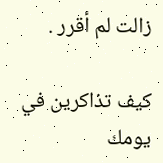زالت لم أقرر .

كيف تذاكرين في يومك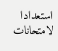استعدادا لامتحانات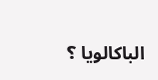الباكالويا ؟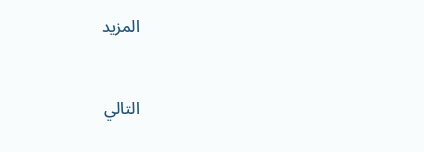المزيد


التالي